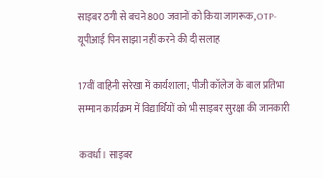साइबर ठगी से बचने 800 जवानों को किया जागरूक, OTP-यूपीआई पिन साझा नहीं करने की दी सलाह

17वीं वाहिनी सरेखा में कार्यशाला; पीजी कॉलेज के बाल प्रतिभा सम्मान कार्यक्रम में विद्यार्थियों को भी साइबर सुरक्षा की जानकारी

कवर्धा। साइबर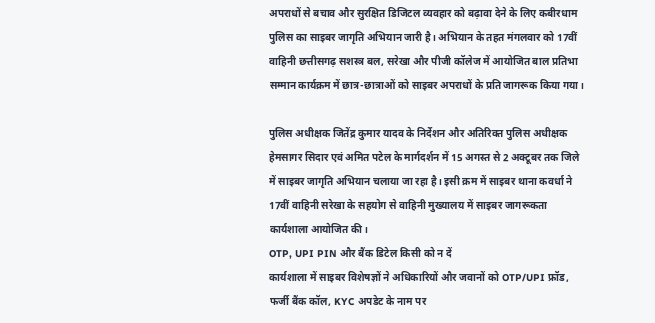अपराधों से बचाव और सुरक्षित डिजिटल व्यवहार को बढ़ावा देने के लिए कबीरधाम पुलिस का साइबर जागृति अभियान जारी है। अभियान के तहत मंगलवार को 17वीं वाहिनी छत्तीसगढ़ सशस्त्र बल, सरेखा और पीजी कॉलेज में आयोजित बाल प्रतिभा सम्मान कार्यक्रम में छात्र-छात्राओं को साइबर अपराधों के प्रति जागरूक किया गया।

पुलिस अधीक्षक जितेंद्र कुमार यादव के निर्देशन और अतिरिक्त पुलिस अधीक्षक हेमसागर सिदार एवं अमित पटेल के मार्गदर्शन में 15 अगस्त से 2 अक्टूबर तक जिले में साइबर जागृति अभियान चलाया जा रहा है। इसी क्रम में साइबर थाना कवर्धा ने 17वीं वाहिनी सरेखा के सहयोग से वाहिनी मुख्यालय में साइबर जागरूकता कार्यशाला आयोजित की।
OTP, UPI PIN और बैंक डिटेल किसी को न दें
कार्यशाला में साइबर विशेषज्ञों ने अधिकारियों और जवानों को OTP/UPI फ्रॉड, फर्जी बैंक कॉल, KYC अपडेट के नाम पर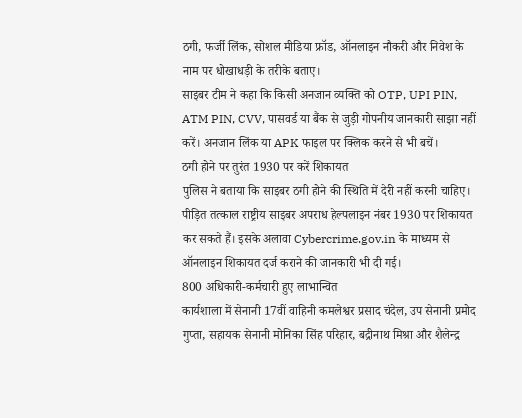ठगी, फर्जी लिंक, सोशल मीडिया फ्रॉड, ऑनलाइन नौकरी और निवेश के नाम पर धोखाधड़ी के तरीके बताए।
साइबर टीम ने कहा कि किसी अनजान व्यक्ति को OTP, UPI PIN, ATM PIN, CVV, पासवर्ड या बैंक से जुड़ी गोपनीय जानकारी साझा नहीं करें। अनजान लिंक या APK फाइल पर क्लिक करने से भी बचें।
ठगी होने पर तुरंत 1930 पर करें शिकायत
पुलिस ने बताया कि साइबर ठगी होने की स्थिति में देरी नहीं करनी चाहिए। पीड़ित तत्काल राष्ट्रीय साइबर अपराध हेल्पलाइन नंबर 1930 पर शिकायत कर सकते हैं। इसके अलावा Cybercrime.gov.in के माध्यम से ऑनलाइन शिकायत दर्ज कराने की जानकारी भी दी गई।
800 अधिकारी-कर्मचारी हुए लाभान्वित
कार्यशाला में सेनानी 17वीं वाहिनी कमलेश्वर प्रसाद चंदेल, उप सेनानी प्रमोद गुप्ता, सहायक सेनानी मोनिका सिंह परिहार, बद्रीनाथ मिश्रा और शैलेन्द्र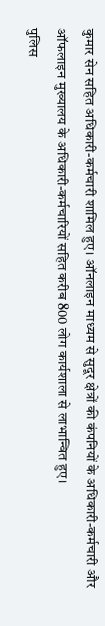कुमार सेन सहित अधिकारी-कर्मचारी शामिल हुए। ऑनलाइन माध्यम से सुदूर क्षेत्रों की कंपनियों के अधिकारी-कर्मचारी और ऑफलाइन मुख्यालय के अधिकारी-कर्मचारियों सहित करीब 800 लोग कार्यशाला से लाभान्वित हुए।
पुलिस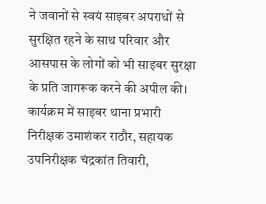ने जवानों से स्वयं साइबर अपराधों से सुरक्षित रहने के साथ परिवार और आसपास के लोगों को भी साइबर सुरक्षा के प्रति जागरूक करने की अपील की।
कार्यक्रम में साइबर थाना प्रभारी निरीक्षक उमाशंकर राठौर, सहायक उपनिरीक्षक चंद्रकांत तिवारी,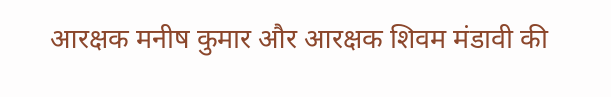आरक्षक मनीष कुमार और आरक्षक शिवम मंडावी की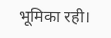भूमिका रही।